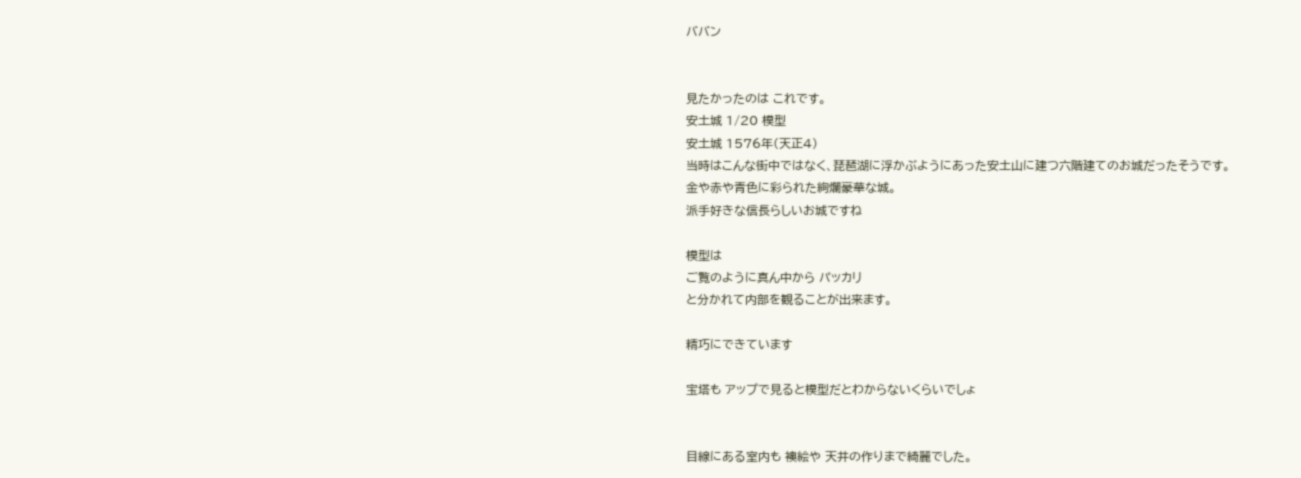ババン


見たかったのは これです。
安土城 1/20 模型
安土城 1576年(天正4)
当時はこんな街中ではなく、琵琶湖に浮かぶようにあった安土山に建つ六階建てのお城だったそうです。
金や赤や青色に彩られた絢爛豪華な城。
派手好きな信長らしいお城ですね

模型は
ご覧のように真ん中から パッカリ
と分かれて内部を観ることが出来ます。

精巧にできています

宝塔も アップで見ると模型だとわからないくらいでしょ


目線にある室内も 襖絵や 天井の作りまで綺麗でした。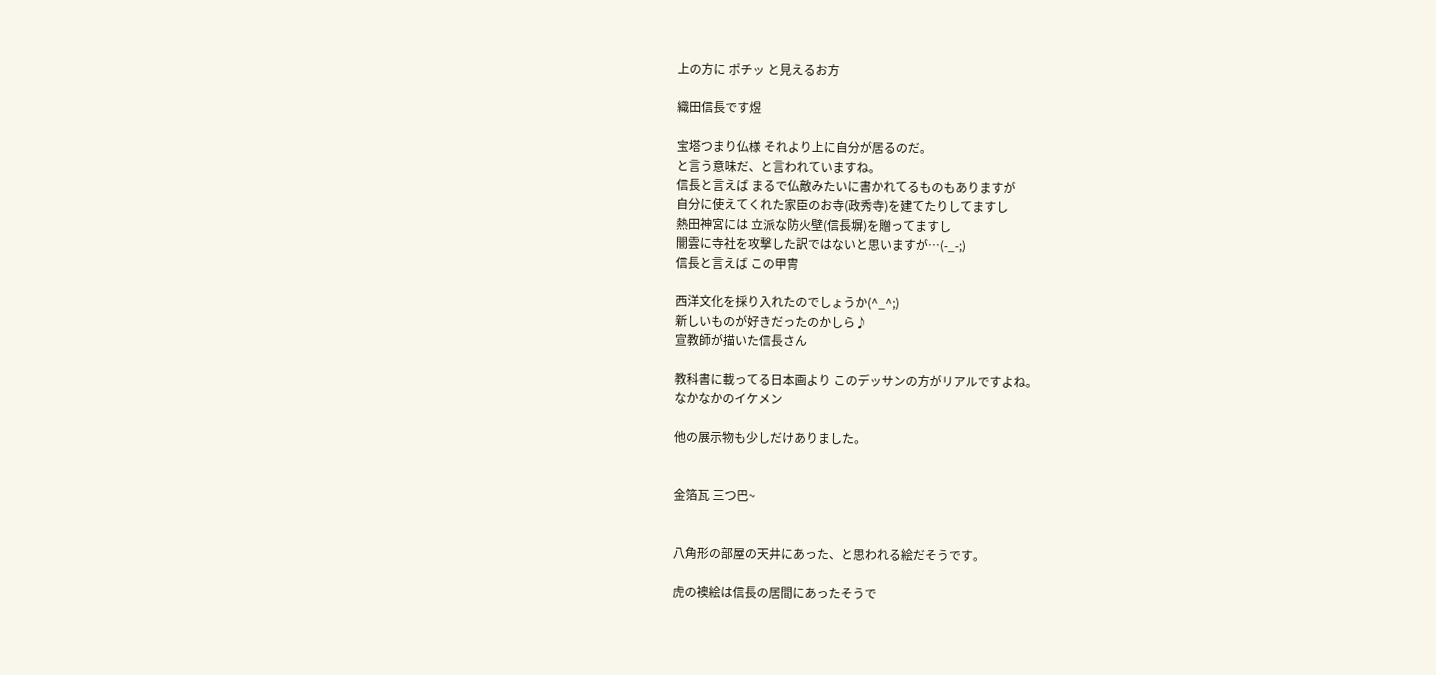上の方に ポチッ と見えるお方

織田信長です煜

宝塔つまり仏様 それより上に自分が居るのだ。
と言う意味だ、と言われていますね。
信長と言えば まるで仏敵みたいに書かれてるものもありますが
自分に使えてくれた家臣のお寺(政秀寺)を建てたりしてますし
熱田神宮には 立派な防火壁(信長塀)を贈ってますし
闇雲に寺社を攻撃した訳ではないと思いますが…(-_-;)
信長と言えば この甲冑

西洋文化を採り入れたのでしょうか(^_^;)
新しいものが好きだったのかしら♪
宣教師が描いた信長さん

教科書に載ってる日本画より このデッサンの方がリアルですよね。
なかなかのイケメン

他の展示物も少しだけありました。


金箔瓦 三つ巴~


八角形の部屋の天井にあった、と思われる絵だそうです。

虎の襖絵は信長の居間にあったそうで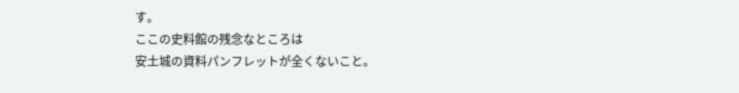す。
ここの史料館の残念なところは
安土城の資料パンフレットが全くないこと。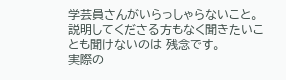学芸員さんがいらっしゃらないこと。
説明してくださる方もなく聞きたいことも聞けないのは 残念です。
実際の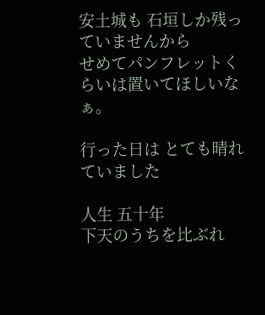安土城も 石垣しか残っていませんから
せめてパンフレットくらいは置いてほしいなぁ。

行った日は とても晴れていました

人生 五十年
下天のうちを比ぶれ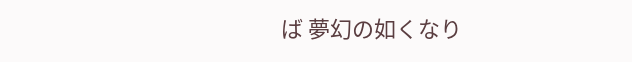ば 夢幻の如くなり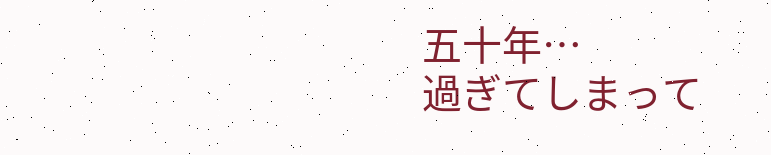五十年…
過ぎてしまって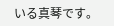いる真琴です。